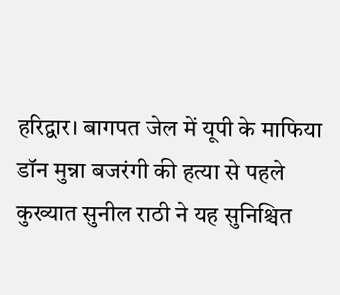हरिद्वार। बागपत जेल में यूपी के माफिया डॉन मुन्ना बजरंगी की हत्या से पहले कुख्यात सुनील राठी ने यह सुनिश्चित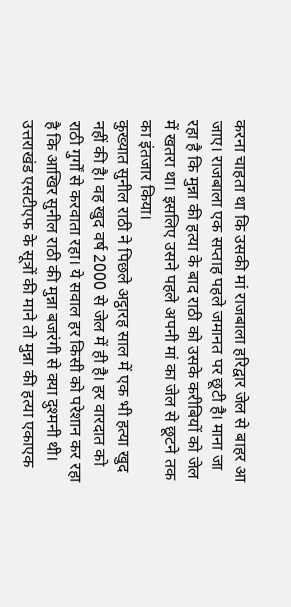करना चाहता था कि उसकी मां राजबाला हरिद्वार जेल से बाहर आ जाए। राजबाला एक सप्ताह पहले जमानत पर छूटी है। माना जा रहा है कि मुन्ना की हत्या के बाद राठी को उसके करीबियों को जेल में खतरा था। इसलिए उसने पहले अपनी मां का जेल से छूटने तक का इंतजार किया।
कुख्यात सुनील राठी ने पिछले अट्ठारह साल में एक भी हत्या खुद नहीं की है। वह खुद वर्ष 2000 से जेल में ही है। हर वारदात को राठी गुर्गों से करवाता रहा। ये सवाल हर किसी को परेशान कर रहा है कि आखिर सुनील राठी की मुन्ना बजरंगी से क्या दुश्मनी थी। उत्तराखंड एसटीएफ के सूत्रों की माने तो मुन्ना की हत्या एकाएक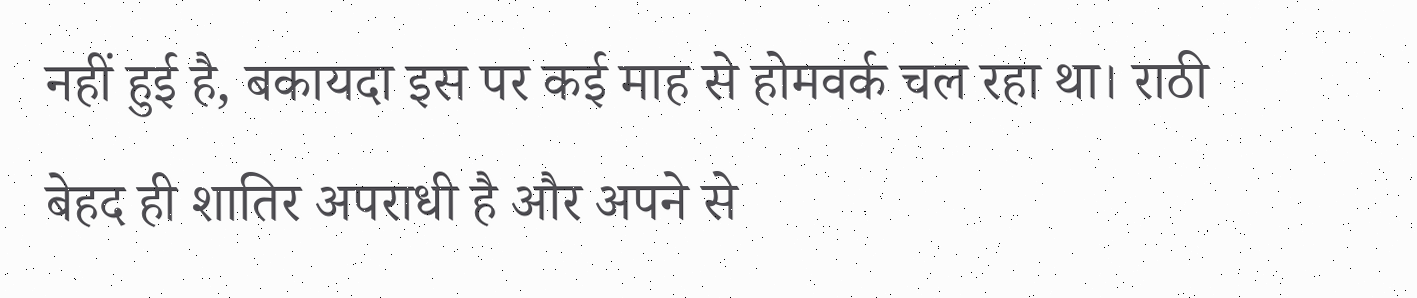नहीं हुई है, बकायदा इस पर कई माह से होमवर्क चल रहा था। राठी बेहद ही शातिर अपराधी है और अपने से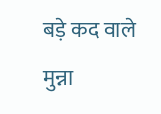बड़े कद वाले मुन्ना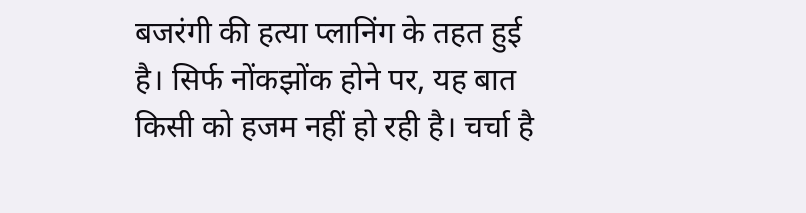बजरंगी की हत्या प्लानिंग के तहत हुई है। सिर्फ नोंकझोंक होने पर, यह बात किसी को हजम नहीं हो रही है। चर्चा है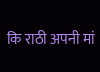कि राठी अपनी मां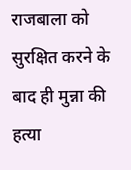राजबाला को सुरक्षित करने के बाद ही मुन्ना की हत्या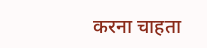करना चाहता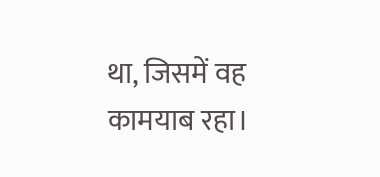था, जिसमें वह कामयाब रहा।